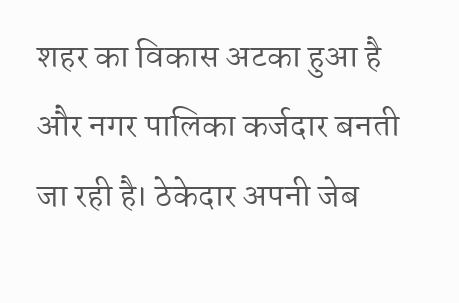शहर का विकास अटका हुआ है और नगर पालिका कर्जदार बनती जा रही है। ठेकेदार अपनी जेब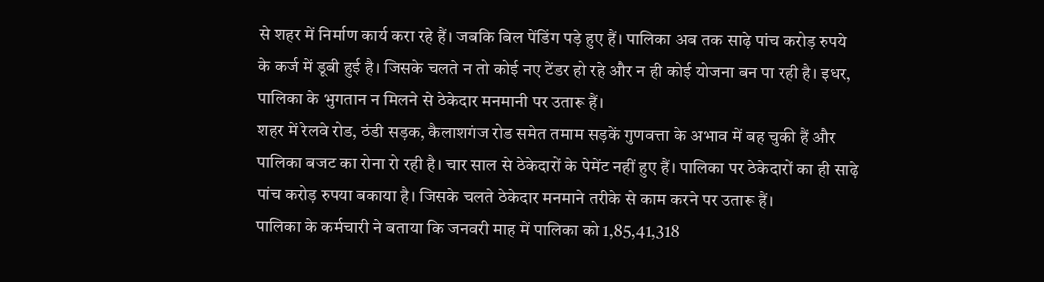से शहर में निर्माण कार्य करा रहे हैं। जबकि बिल पेंडिंग पड़े हुए हैं। पालिका अब तक साढ़े पांच करोड़ रुपये के कर्ज में डूबी हुई है। जिसके चलते न तो कोई नए टेंडर हो रहे और न ही कोई योजना बन पा रही है। इधर, पालिका के भुगतान न मिलने से ठेकेदार मनमानी पर उतारू हैं।
शहर में रेलवे रोड, ठंडी सड़क, कैलाशगंज रोड समेत तमाम सड़कें गुणवत्ता के अभाव में बह चुकी हैं और पालिका बजट का रोना रो रही है। चार साल से ठेकेदारों के पेमेंट नहीं हुए हैं। पालिका पर ठेकेदारों का ही साढ़े पांच करोड़ रुपया बकाया है। जिसके चलते ठेकेदार मनमाने तरीके से काम करने पर उतारू हैं।
पालिका के कर्मचारी ने बताया कि जनवरी माह में पालिका को 1,85,41,318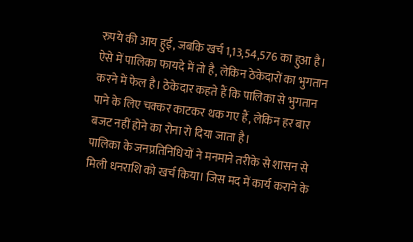रुपये की आय हुई, जबकि खर्च 1,13,54,576 का हुआ है। ऐसे में पालिका फायदे में तो है, लेकिन ठेकेदारों का भुगतान करने में फेल है। ठेकेदार कहते हैं कि पालिका से भुगतान पाने के लिए चक्कर काटकर थक गए हैं, लेकिन हर बार बजट नहीं होने का रोना रो दिया जाता है।
पालिका के जनप्रतिनिधियों ने मनमाने तरीके से शासन से मिली धनराशि को खर्च किया। जिस मद में कार्य कराने के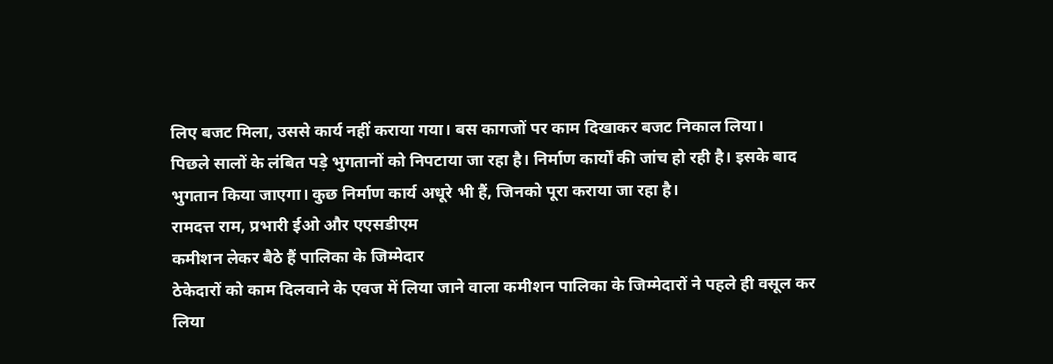लिए बजट मिला, उससे कार्य नहीं कराया गया। बस कागजों पर काम दिखाकर बजट निकाल लिया।
पिछले सालों के लंबित पड़े भुगतानों को निपटाया जा रहा है। निर्माण कार्यों की जांच हो रही है। इसके बाद भुगतान किया जाएगा। कुछ निर्माण कार्य अधूरे भी हैं, जिनको पूरा कराया जा रहा है।
रामदत्त राम, प्रभारी ईओ और एएसडीएम
कमीशन लेकर बैठे हैं पालिका के जिम्मेदार
ठेकेदारों को काम दिलवाने के एवज में लिया जाने वाला कमीशन पालिका के जिम्मेदारों ने पहले ही वसूल कर लिया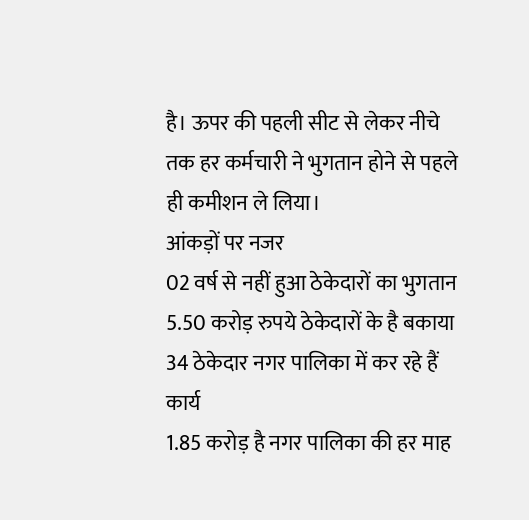है। ऊपर की पहली सीट से लेकर नीचे तक हर कर्मचारी ने भुगतान होने से पहले ही कमीशन ले लिया।
आंकड़ों पर नजर
02 वर्ष से नहीं हुआ ठेकेदारों का भुगतान
5.50 करोड़ रुपये ठेकेदारों के है बकाया
34 ठेकेदार नगर पालिका में कर रहे हैं कार्य
1.85 करोड़ है नगर पालिका की हर माह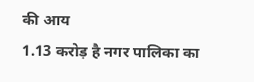की आय
1.13 करोड़ है नगर पालिका का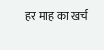हर माह का खर्च